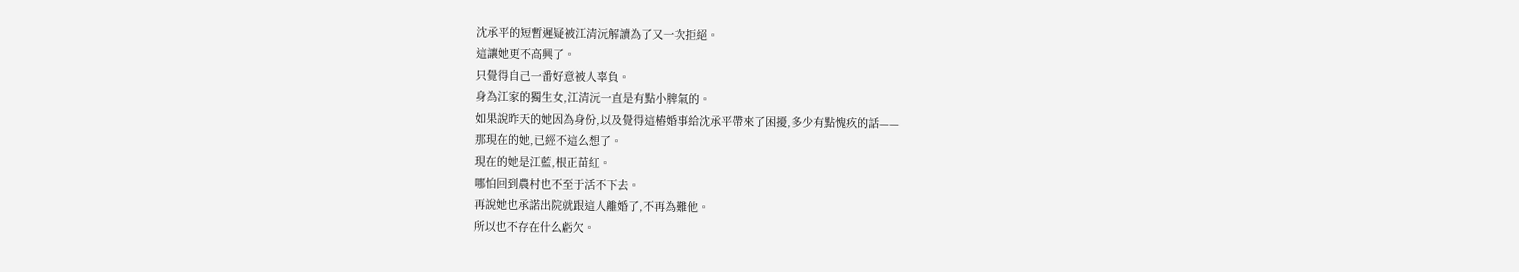沈承平的短暫遲疑被江清沅解讀為了又一次拒絕。
這讓她更不高興了。
只覺得自己一番好意被人辜負。
身為江家的獨生女,江清沅一直是有點小脾氣的。
如果說昨天的她因為身份,以及覺得這樁婚事給沈承平帶來了困擾,多少有點愧疚的話——
那現在的她,已經不這么想了。
現在的她是江藍,根正苗紅。
哪怕回到農村也不至于活不下去。
再說她也承諾出院就跟這人離婚了,不再為難他。
所以也不存在什么虧欠。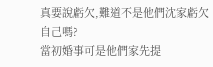真要說虧欠,難道不是他們沈家虧欠自己嗎?
當初婚事可是他們家先提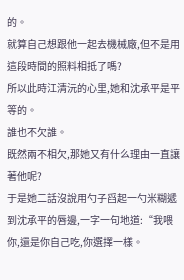的。
就算自己想跟他一起去機械廠,但不是用這段時間的照料相抵了嗎?
所以此時江清沅的心里,她和沈承平是平等的。
誰也不欠誰。
既然兩不相欠,那她又有什么理由一直讓著他呢?
于是她二話沒說用勺子舀起一勺米糊遞到沈承平的唇邊,一字一句地道:“我喂你,還是你自己吃,你選擇一樣。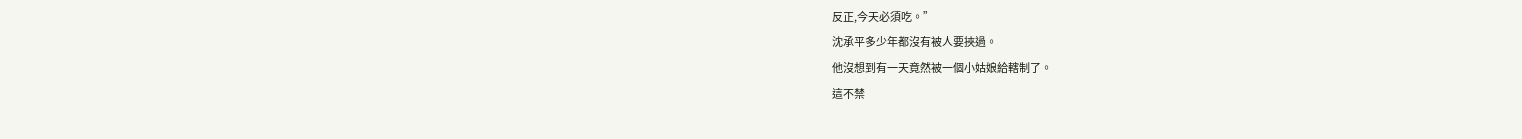反正,今天必須吃。”
沈承平多少年都沒有被人要挾過。
他沒想到有一天竟然被一個小姑娘給轄制了。
這不禁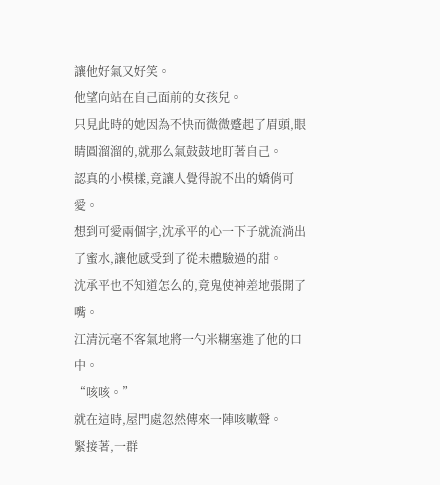讓他好氣又好笑。
他望向站在自己面前的女孩兒。
只見此時的她因為不快而微微蹙起了眉頭,眼睛圓溜溜的,就那么氣鼓鼓地盯著自己。
認真的小模樣,竟讓人覺得說不出的嬌俏可愛。
想到可愛兩個字,沈承平的心一下子就流淌出了蜜水,讓他感受到了從未體驗過的甜。
沈承平也不知道怎么的,竟鬼使神差地張開了嘴。
江清沅毫不客氣地將一勺米糊塞進了他的口中。
“咳咳。”
就在這時,屋門處忽然傳來一陣咳嗽聲。
緊接著,一群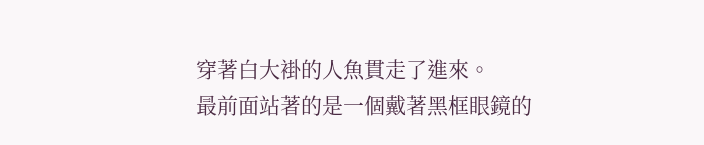穿著白大褂的人魚貫走了進來。
最前面站著的是一個戴著黑框眼鏡的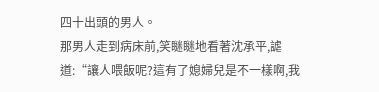四十出頭的男人。
那男人走到病床前,笑瞇瞇地看著沈承平,謔道:“讓人喂飯呢?這有了媳婦兒是不一樣啊,我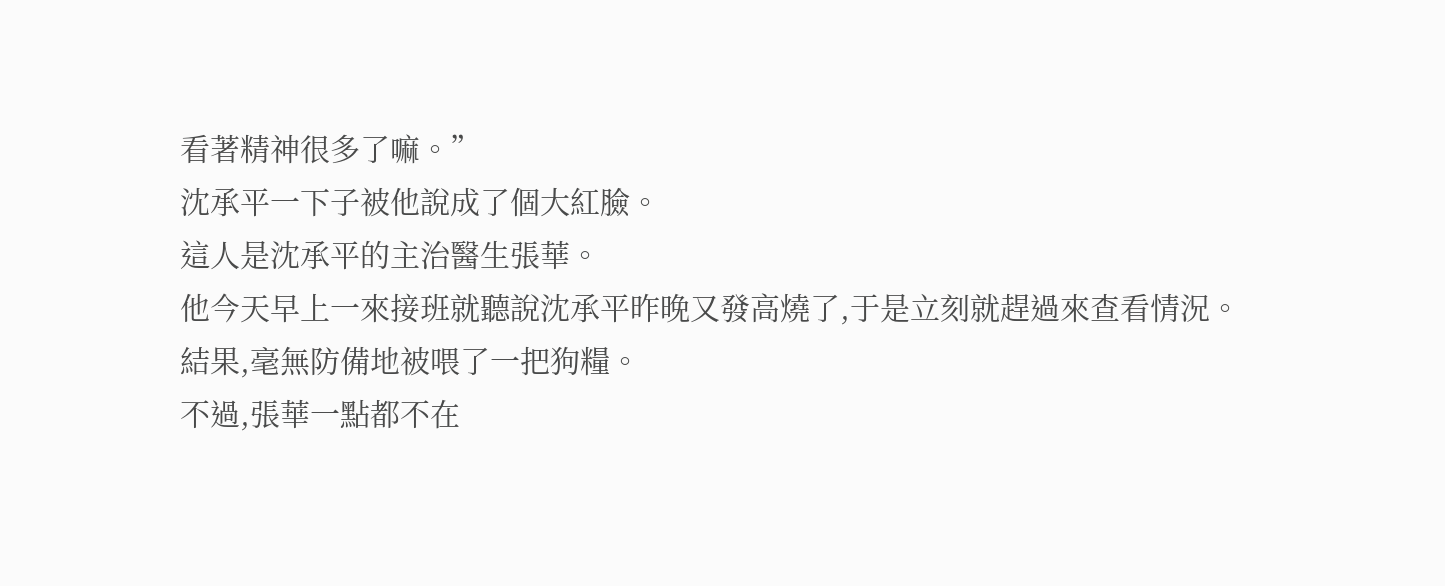看著精神很多了嘛。”
沈承平一下子被他說成了個大紅臉。
這人是沈承平的主治醫生張華。
他今天早上一來接班就聽說沈承平昨晚又發高燒了,于是立刻就趕過來查看情況。
結果,毫無防備地被喂了一把狗糧。
不過,張華一點都不在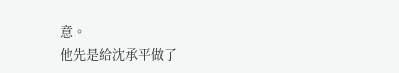意。
他先是給沈承平做了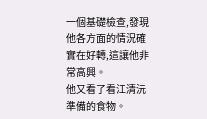一個基礎檢查,發現他各方面的情況確實在好轉,這讓他非常高興。
他又看了看江清沅準備的食物。